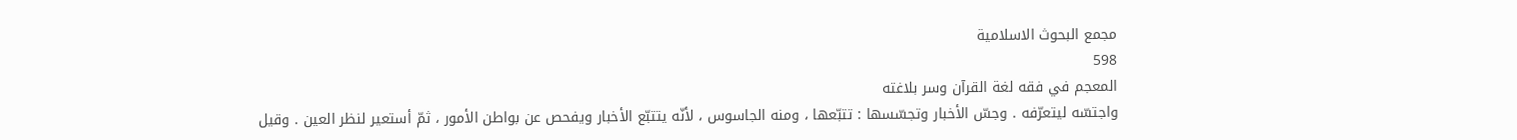مجمع البحوث الاسلامية
598
المعجم في فقه لغة القرآن وسر بلاغته
واجتسّه ليتعرّفه . وجسّ الأخبار وتجسّسها : تتبّعها ، ومنه الجاسوس ، لأنّه يتتبّع الأخبار ويفحص عن بواطن الأمور ، ثمّ أستعير لنظر العين . وقيل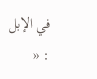في الإبل : «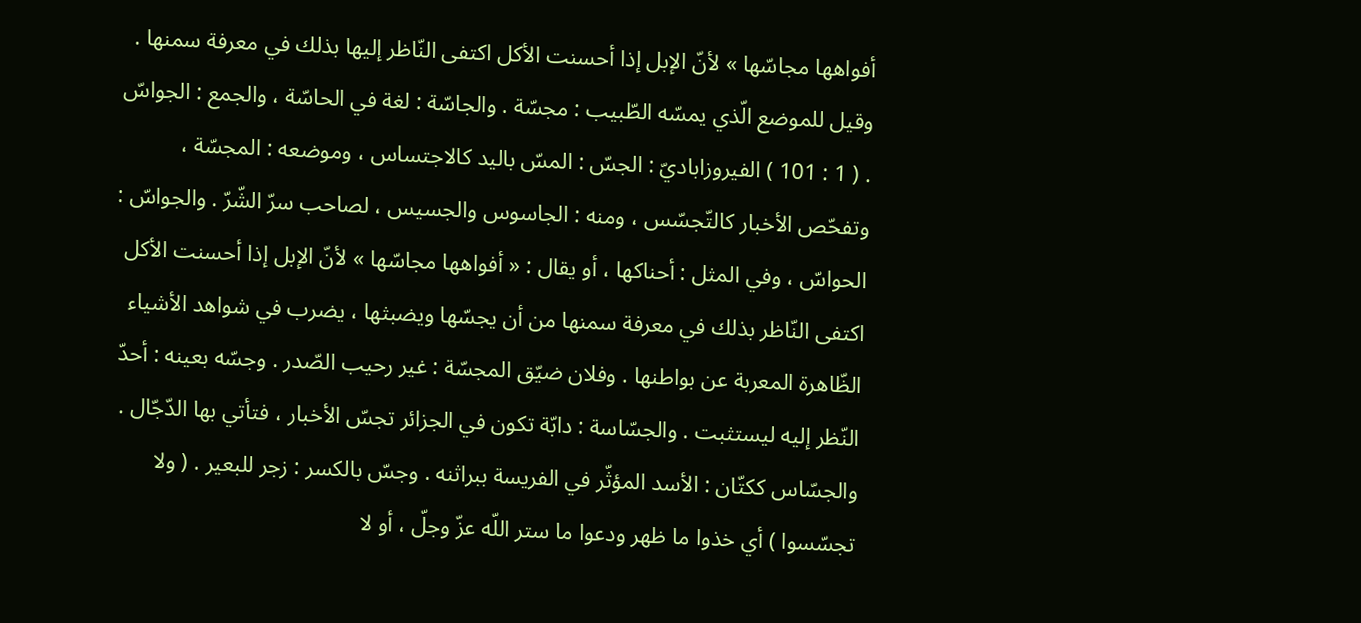أفواهها مجاسّها » لأنّ الإبل إذا أحسنت الأكل اكتفى النّاظر إليها بذلك في معرفة سمنها . وقيل للموضع الّذي يمسّه الطّبيب : مجسّة . والجاسّة : لغة في الحاسّة ، والجمع : الجواسّ . ( 1 : 101 ) الفيروزاباديّ : الجسّ : المسّ باليد كالاجتساس ، وموضعه : المجسّة ، وتفحّص الأخبار كالتّجسّس ، ومنه : الجاسوس والجسيس ، لصاحب سرّ الشّرّ . والجواسّ : الحواسّ ، وفي المثل : أحناكها ، أو يقال : « أفواهها مجاسّها » لأنّ الإبل إذا أحسنت الأكل اكتفى النّاظر بذلك في معرفة سمنها من أن يجسّها ويضبثها ، يضرب في شواهد الأشياء الظّاهرة المعربة عن بواطنها . وفلان ضيّق المجسّة : غير رحيب الصّدر . وجسّه بعينه : أحدّ النّظر إليه ليستثبت . والجسّاسة : دابّة تكون في الجزائر تجسّ الأخبار ، فتأتي بها الدّجّال . والجسّاس ككتّان : الأسد المؤثّر في الفريسة ببراثنه . وجسّ بالكسر : زجر للبعير . ( ولا تجسّسوا ) أي خذوا ما ظهر ودعوا ما ستر اللّه عزّ وجلّ ، أو لا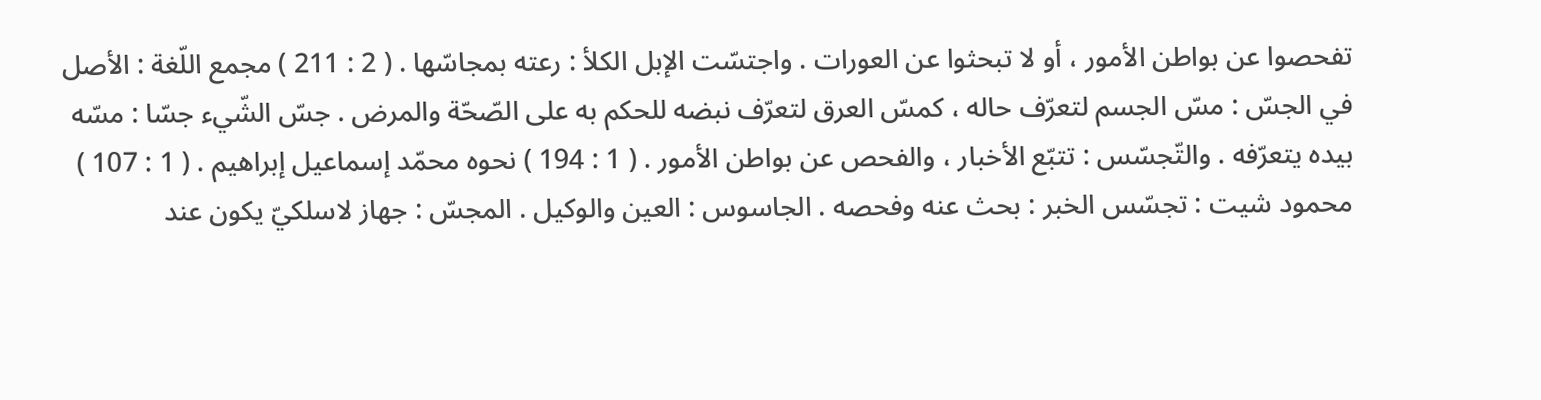تفحصوا عن بواطن الأمور ، أو لا تبحثوا عن العورات . واجتسّت الإبل الكلأ : رعته بمجاسّها . ( 2 : 211 ) مجمع اللّغة : الأصل في الجسّ : مسّ الجسم لتعرّف حاله ، كمسّ العرق لتعرّف نبضه للحكم به على الصّحّة والمرض . جسّ الشّيء جسّا : مسّه بيده يتعرّفه . والتّجسّس : تتبّع الأخبار ، والفحص عن بواطن الأمور . ( 1 : 194 ) نحوه محمّد إسماعيل إبراهيم . ( 1 : 107 ) محمود شيت : تجسّس الخبر : بحث عنه وفحصه . الجاسوس : العين والوكيل . المجسّ : جهاز لاسلكيّ يكون عند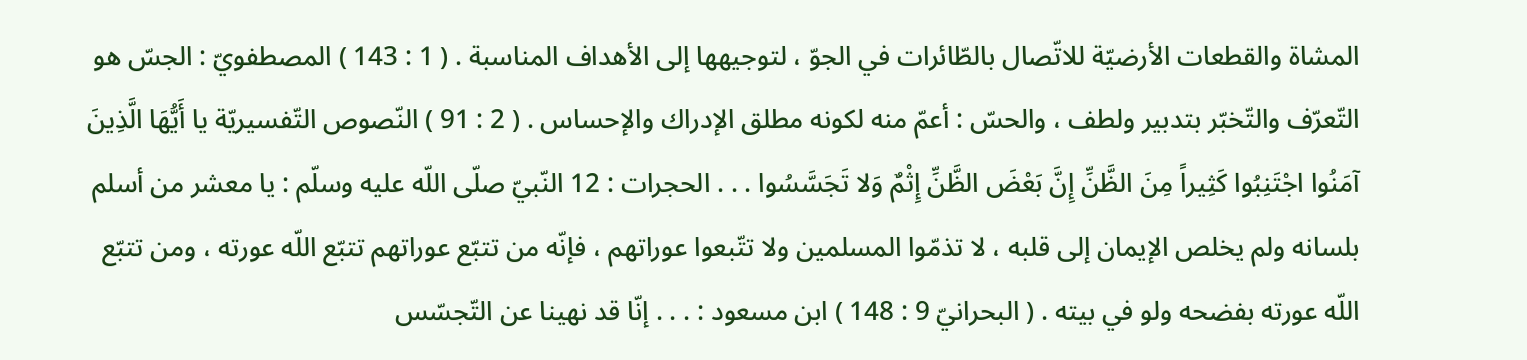المشاة والقطعات الأرضيّة للاتّصال بالطّائرات في الجوّ ، لتوجيهها إلى الأهداف المناسبة . ( 1 : 143 ) المصطفويّ : الجسّ هو التّعرّف والتّخبّر بتدبير ولطف ، والحسّ : أعمّ منه لكونه مطلق الإدراك والإحساس . ( 2 : 91 ) النّصوص التّفسيريّة يا أَيُّهَا الَّذِينَ آمَنُوا اجْتَنِبُوا كَثِيراً مِنَ الظَّنِّ إِنَّ بَعْضَ الظَّنِّ إِثْمٌ وَلا تَجَسَّسُوا . . . الحجرات : 12 النّبيّ صلّى اللّه عليه وسلّم : يا معشر من أسلم بلسانه ولم يخلص الإيمان إلى قلبه ، لا تذمّوا المسلمين ولا تتّبعوا عوراتهم ، فإنّه من تتبّع عوراتهم تتبّع اللّه عورته ، ومن تتبّع اللّه عورته بفضحه ولو في بيته . ( البحرانيّ 9 : 148 ) ابن مسعود : . . . إنّا قد نهينا عن التّجسّس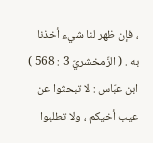، فإن ظهر لنا شيء أخذنا به . ( الزّمخشريّ 3 : 568 ) ابن عبّاس : لا تبحثوا عن عيب أخيكم ، ولا تطلبوا